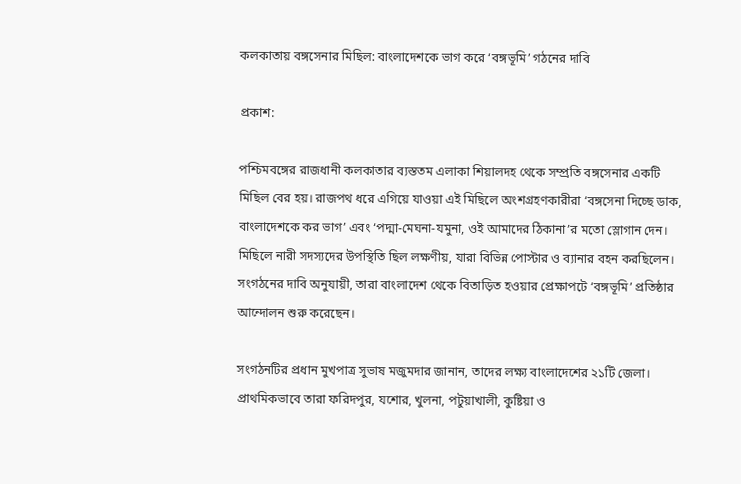কলকাতায় বঙ্গসেনার মিছিল: বাংলাদেশকে ভাগ করে ‘বঙ্গভূমি’ গঠনের দাবি

প্রকাশ:

পশ্চিমবঙ্গের রাজধানী কলকাতার ব্যস্ততম এলাকা শিয়ালদহ থেকে সম্প্রতি বঙ্গসেনার একটি মিছিল বের হয়। রাজপথ ধরে এগিয়ে যাওয়া এই মিছিলে অংশগ্রহণকারীরা ‘বঙ্গসেনা দিচ্ছে ডাক, বাংলাদেশকে কর ভাগ’ এবং ‘পদ্মা-মেঘনা-যমুনা, ওই আমাদের ঠিকানা’র মতো স্লোগান দেন। মিছিলে নারী সদস্যদের উপস্থিতি ছিল লক্ষণীয়, যারা বিভিন্ন পোস্টার ও ব্যানার বহন করছিলেন। সংগঠনের দাবি অনুযায়ী, তারা বাংলাদেশ থেকে বিতাড়িত হওয়ার প্রেক্ষাপটে ‘বঙ্গভূমি’ প্রতিষ্ঠার আন্দোলন শুরু করেছেন।

সংগঠনটির প্রধান মুখপাত্র সুভাষ মজুমদার জানান, তাদের লক্ষ্য বাংলাদেশের ২১টি জেলা। প্রাথমিকভাবে তারা ফরিদপুর, যশোর, খুলনা, পটুয়াখালী, কুষ্টিয়া ও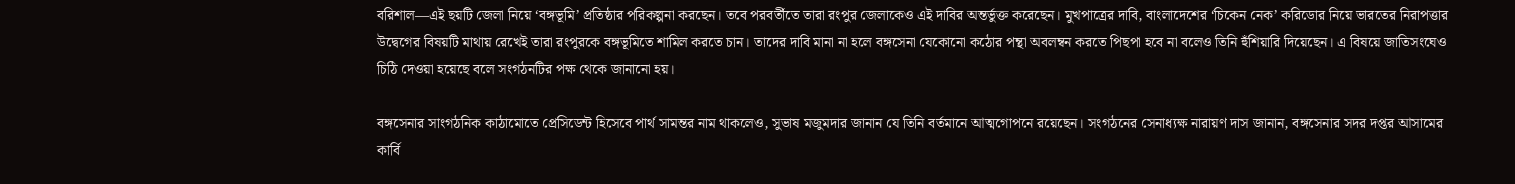বরিশাল—এই ছয়টি জেলা নিয়ে ‘বঙ্গভূমি’ প্রতিষ্ঠার পরিকল্পনা করছেন। তবে পরবর্তীতে তারা রংপুর জেলাকেও এই দাবির অন্তর্ভুক্ত করেছেন। মুখপাত্রের দাবি, বাংলাদেশের ‘চিকেন নেক’ করিডোর নিয়ে ভারতের নিরাপত্তার উদ্বেগের বিষয়টি মাথায় রেখেই তারা রংপুরকে বঙ্গভূমিতে শামিল করতে চান। তাদের দাবি মানা না হলে বঙ্গসেনা যেকোনো কঠোর পন্থা অবলম্বন করতে পিছপা হবে না বলেও তিনি হুঁশিয়ারি দিয়েছেন। এ বিষয়ে জাতিসংঘেও চিঠি দেওয়া হয়েছে বলে সংগঠনটির পক্ষ থেকে জানানো হয়।

বঙ্গসেনার সাংগঠনিক কাঠামোতে প্রেসিডেন্ট হিসেবে পার্থ সামন্তর নাম থাকলেও, সুভাষ মজুমদার জানান যে তিনি বর্তমানে আত্মগোপনে রয়েছেন। সংগঠনের সেনাধ্যক্ষ নারায়ণ দাস জানান, বঙ্গসেনার সদর দপ্তর আসামের কার্বি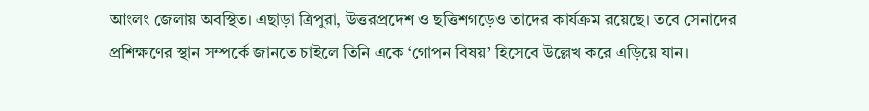আংলং জেলায় অবস্থিত। এছাড়া ত্রিপুরা, উত্তরপ্রদেশ ও ছত্তিশগড়েও তাদের কার্যক্রম রয়েছে। তবে সেনাদের প্রশিক্ষণের স্থান সম্পর্কে জানতে চাইলে তিনি একে ‘গোপন বিষয়’ হিসেবে উল্লেখ করে এড়িয়ে যান।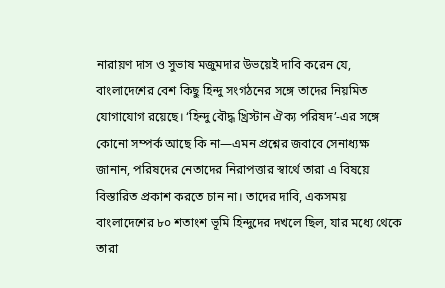নারায়ণ দাস ও সুভাষ মজুমদার উভয়েই দাবি করেন যে, বাংলাদেশের বেশ কিছু হিন্দু সংগঠনের সঙ্গে তাদের নিয়মিত যোগাযোগ রয়েছে। ‘হিন্দু বৌদ্ধ খ্রিস্টান ঐক্য পরিষদ’-এর সঙ্গে কোনো সম্পর্ক আছে কি না—এমন প্রশ্নের জবাবে সেনাধ্যক্ষ জানান, পরিষদের নেতাদের নিরাপত্তার স্বার্থে তারা এ বিষয়ে বিস্তারিত প্রকাশ করতে চান না। তাদের দাবি, একসময় বাংলাদেশের ৮০ শতাংশ ভূমি হিন্দুদের দখলে ছিল, যার মধ্যে থেকে তারা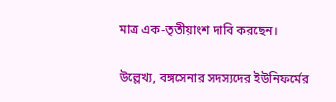মাত্র এক-তৃতীয়াংশ দাবি করছেন।

উল্লেখ্য, বঙ্গসেনার সদস্যদের ইউনিফর্মের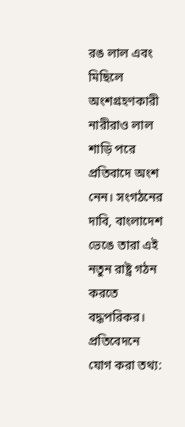রঙ লাল এবং মিছিলে অংশগ্রহণকারী নারীরাও লাল শাড়ি পরে প্রতিবাদে অংশ নেন। সংগঠনের দাবি, বাংলাদেশ ভেঙে তারা এই নতুন রাষ্ট্র গঠন করতে বদ্ধপরিকর। প্রতিবেদনে যোগ করা তথ্য: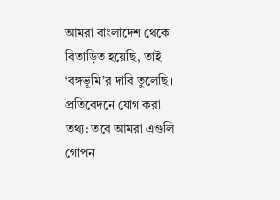আমরা বাংলাদেশ থেকে বিতাড়িত হয়েছি, তাই ‘বঙ্গভূমি’র দাবি তুলেছি। প্রতিবেদনে যোগ করা তথ্য: তবে আমরা এগুলি গোপন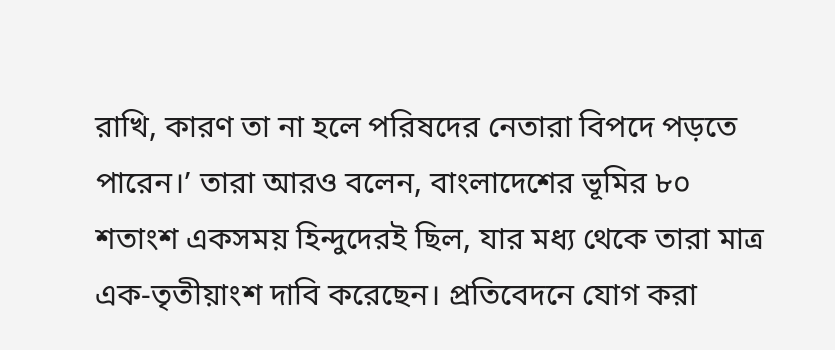রাখি, কারণ তা না হলে পরিষদের নেতারা বিপদে পড়তে পারেন।’ তারা আরও বলেন, বাংলাদেশের ভূমির ৮০ শতাংশ একসময় হিন্দুদেরই ছিল, যার মধ্য থেকে তারা মাত্র এক-তৃতীয়াংশ দাবি করেছেন। প্রতিবেদনে যোগ করা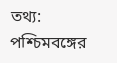তথ্য: পশ্চিমবঙ্গের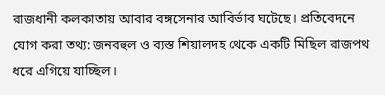রাজধানী কলকাতায় আবার বঙ্গসেনার আবির্ভাব ঘটেছে। প্রতিবেদনে যোগ করা তথ্য: জনবহুল ও ব্যস্ত শিয়ালদহ থেকে একটি মিছিল রাজপথ ধরে এগিয়ে যাচ্ছিল।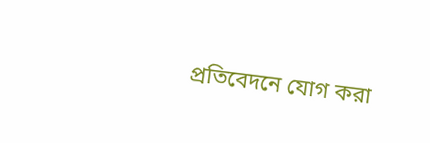প্রতিবেদনে যোগ করা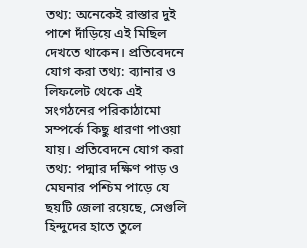তথ্য: অনেকেই রাস্তার দুই পাশে দাঁড়িয়ে এই মিছিল দেখতে থাকেন। প্রতিবেদনে যোগ করা তথ্য: ব্যানার ও লিফলেট থেকে এই সংগঠনের পরিকাঠামো সম্পর্কে কিছু ধারণা পাওয়া যায়। প্রতিবেদনে যোগ করা তথ্য: পদ্মার দক্ষিণ পাড় ও মেঘনার পশ্চিম পাড়ে যে ছয়টি জেলা রয়েছে, সেগুলি হিন্দুদের হাতে তুলে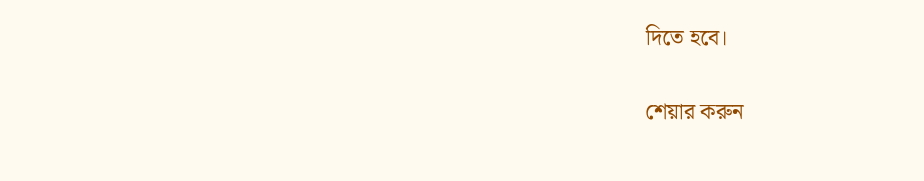দিতে হবে।

শেয়ার করুন